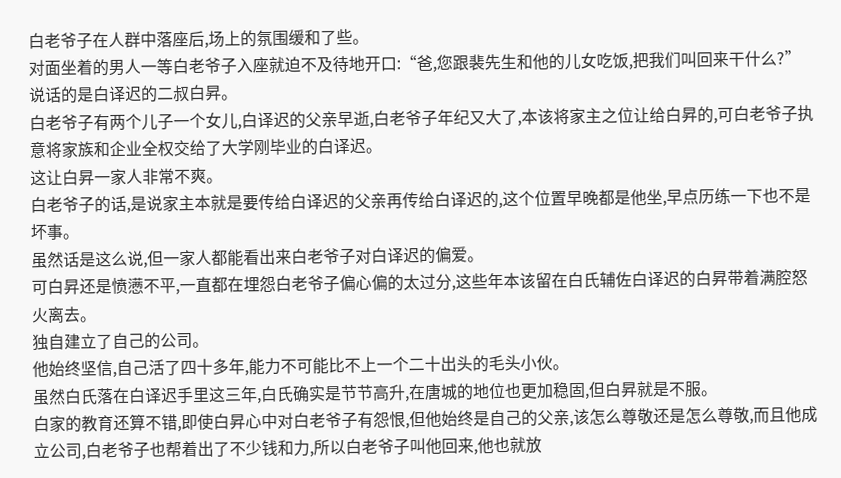白老爷子在人群中落座后,场上的氛围缓和了些。
对面坐着的男人一等白老爷子入座就迫不及待地开口:“爸,您跟裴先生和他的儿女吃饭,把我们叫回来干什么?”
说话的是白译迟的二叔白昇。
白老爷子有两个儿子一个女儿,白译迟的父亲早逝,白老爷子年纪又大了,本该将家主之位让给白昇的,可白老爷子执意将家族和企业全权交给了大学刚毕业的白译迟。
这让白昇一家人非常不爽。
白老爷子的话,是说家主本就是要传给白译迟的父亲再传给白译迟的,这个位置早晚都是他坐,早点历练一下也不是坏事。
虽然话是这么说,但一家人都能看出来白老爷子对白译迟的偏爱。
可白昇还是愤懑不平,一直都在埋怨白老爷子偏心偏的太过分,这些年本该留在白氏辅佐白译迟的白昇带着满腔怒火离去。
独自建立了自己的公司。
他始终坚信,自己活了四十多年,能力不可能比不上一个二十出头的毛头小伙。
虽然白氏落在白译迟手里这三年,白氏确实是节节高升,在唐城的地位也更加稳固,但白昇就是不服。
白家的教育还算不错,即使白昇心中对白老爷子有怨恨,但他始终是自己的父亲,该怎么尊敬还是怎么尊敬,而且他成立公司,白老爷子也帮着出了不少钱和力,所以白老爷子叫他回来,他也就放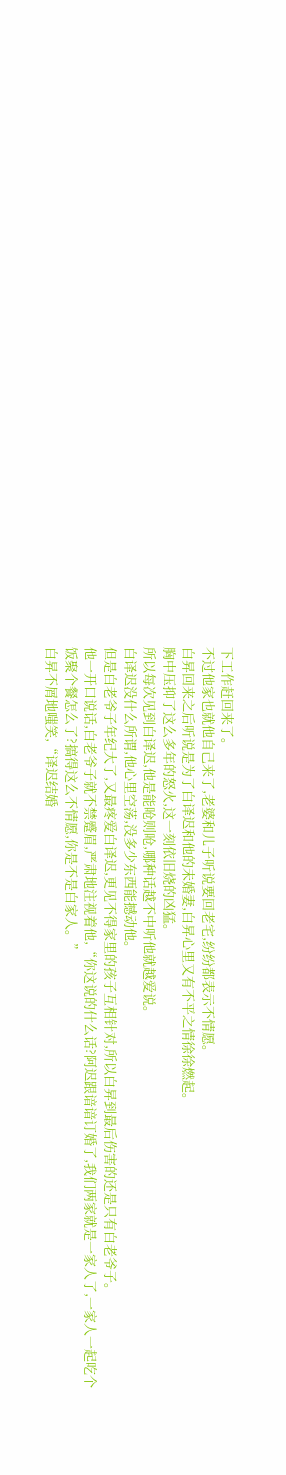下工作赶回来了。
不过他家也就他自己来了,老婆和儿子听说要回老宅,纷纷都表示不情愿。
白昇回来之后听说是为了白译迟和他的未婚妻,白昇心里又有不平之情徐徐燃起。
胸中压抑了这么多年的怒火,这一刻依旧烧的凶猛。
所以每次见到白译迟,他是能呛则呛,哪种话越不中听他就越爱说。
白译迟没什么所谓,他心里空荡,没多少东西能撼动他。
但是白老爷子年纪大了,又最疼爱白译迟,更见不得家里的孩子互相针对,所以白昇到最后伤害的还是只有白老爷子。
他一开口说话,白老爷子就不禁蹙眉,严肃地注视着他,“你这说的什么话?阿迟跟谙谙订婚了,我们两家就是一家人了,一家人一起吃个饭聚个餐怎么了?搞得这么不情愿,你是不是白家人。”
白昇不屑地嗤笑,“译迟结婚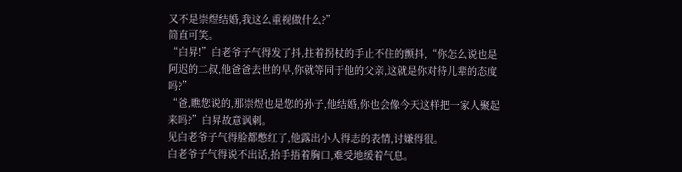又不是崇煜结婚,我这么重视做什么?”
简直可笑。
“白昇!”白老爷子气得发了抖,拄着拐杖的手止不住的颤抖,“你怎么说也是阿迟的二叔,他爸爸去世的早,你就等同于他的父亲,这就是你对待儿辈的态度吗?”
“爸,瞧您说的,那崇煜也是您的孙子,他结婚,你也会像今天这样把一家人聚起来吗?”白昇故意讽刺。
见白老爷子气得脸都憋红了,他露出小人得志的表情,讨嫌得很。
白老爷子气得说不出话,抬手捂着胸口,难受地缓着气息。